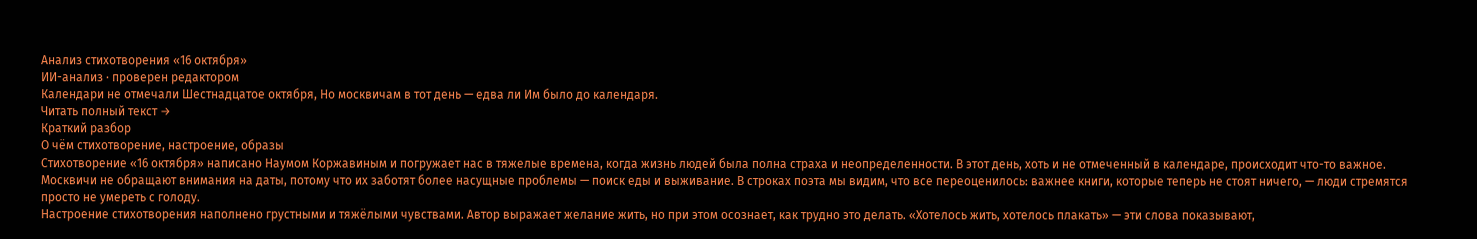Анализ стихотворения «16 октября»
ИИ-анализ · проверен редактором
Календари не отмечали Шестнадцатое октября, Но москвичам в тот день — едва ли Им было до календаря.
Читать полный текст →
Краткий разбор
О чём стихотворение, настроение, образы
Стихотворение «16 октября» написано Наумом Коржавиным и погружает нас в тяжелые времена, когда жизнь людей была полна страха и неопределенности. В этот день, хоть и не отмеченный в календаре, происходит что-то важное. Москвичи не обращают внимания на даты, потому что их заботят более насущные проблемы — поиск еды и выживание. В строках поэта мы видим, что все переоценилось: важнее книги, которые теперь не стоят ничего, — люди стремятся просто не умереть с голоду.
Настроение стихотворения наполнено грустными и тяжёлыми чувствами. Автор выражает желание жить, но при этом осознает, как трудно это делать. «Хотелось жить, хотелось плакать» — эти слова показывают,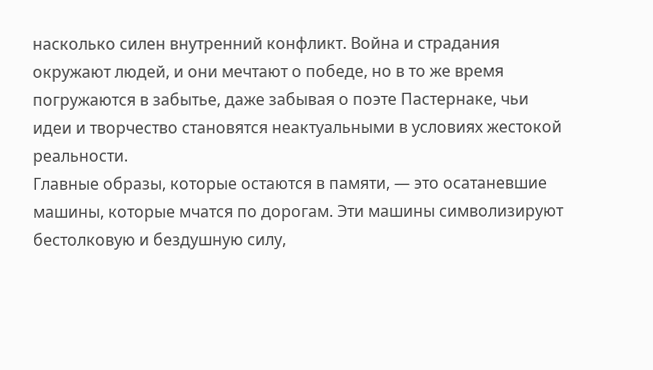насколько силен внутренний конфликт. Война и страдания окружают людей, и они мечтают о победе, но в то же время погружаются в забытье, даже забывая о поэте Пастернаке, чьи идеи и творчество становятся неактуальными в условиях жестокой реальности.
Главные образы, которые остаются в памяти, — это осатаневшие машины, которые мчатся по дорогам. Эти машины символизируют бестолковую и бездушную силу,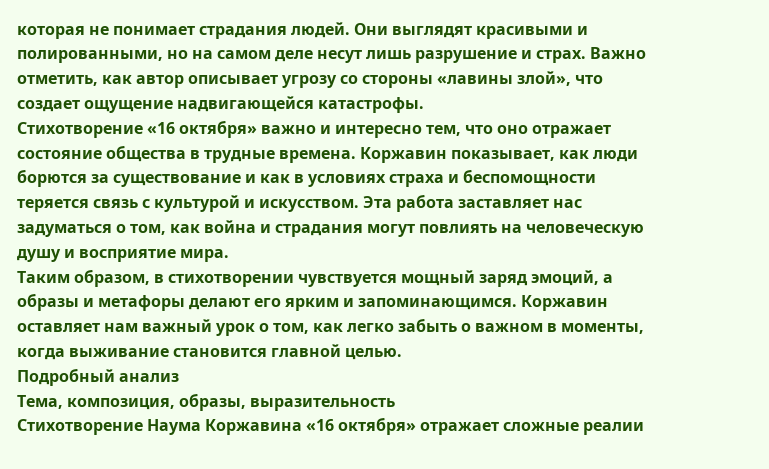которая не понимает страдания людей. Они выглядят красивыми и полированными, но на самом деле несут лишь разрушение и страх. Важно отметить, как автор описывает угрозу со стороны «лавины злой», что создает ощущение надвигающейся катастрофы.
Стихотворение «16 октября» важно и интересно тем, что оно отражает состояние общества в трудные времена. Коржавин показывает, как люди борются за существование и как в условиях страха и беспомощности теряется связь с культурой и искусством. Эта работа заставляет нас задуматься о том, как война и страдания могут повлиять на человеческую душу и восприятие мира.
Таким образом, в стихотворении чувствуется мощный заряд эмоций, а образы и метафоры делают его ярким и запоминающимся. Коржавин оставляет нам важный урок о том, как легко забыть о важном в моменты, когда выживание становится главной целью.
Подробный анализ
Тема, композиция, образы, выразительность
Стихотворение Наума Коржавина «16 октября» отражает сложные реалии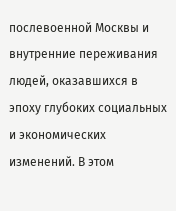послевоенной Москвы и внутренние переживания людей, оказавшихся в эпоху глубоких социальных и экономических изменений. В этом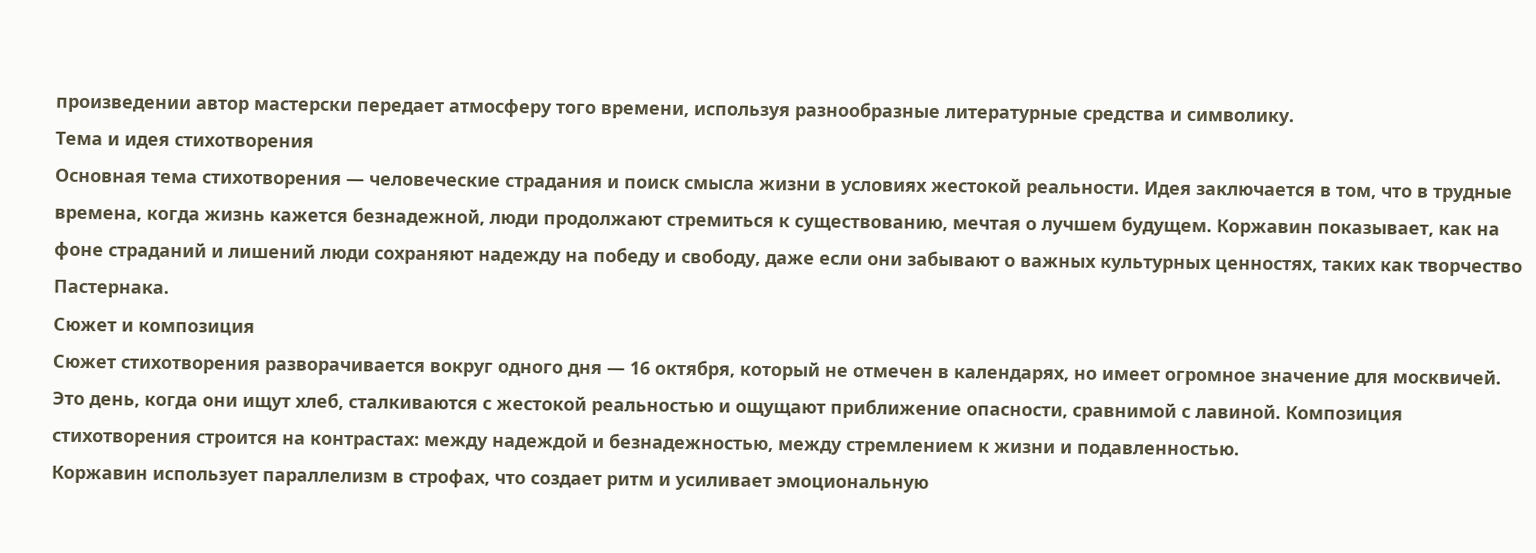произведении автор мастерски передает атмосферу того времени, используя разнообразные литературные средства и символику.
Тема и идея стихотворения
Основная тема стихотворения — человеческие страдания и поиск смысла жизни в условиях жестокой реальности. Идея заключается в том, что в трудные времена, когда жизнь кажется безнадежной, люди продолжают стремиться к существованию, мечтая о лучшем будущем. Коржавин показывает, как на фоне страданий и лишений люди сохраняют надежду на победу и свободу, даже если они забывают о важных культурных ценностях, таких как творчество Пастернака.
Сюжет и композиция
Сюжет стихотворения разворачивается вокруг одного дня — 16 октября, который не отмечен в календарях, но имеет огромное значение для москвичей. Это день, когда они ищут хлеб, сталкиваются с жестокой реальностью и ощущают приближение опасности, сравнимой с лавиной. Композиция стихотворения строится на контрастах: между надеждой и безнадежностью, между стремлением к жизни и подавленностью.
Коржавин использует параллелизм в строфах, что создает ритм и усиливает эмоциональную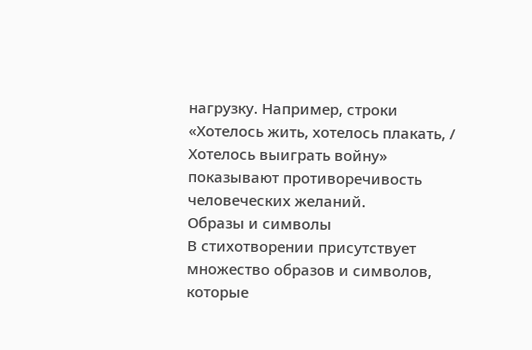нагрузку. Например, строки «Хотелось жить, хотелось плакать, / Хотелось выиграть войну» показывают противоречивость человеческих желаний.
Образы и символы
В стихотворении присутствует множество образов и символов, которые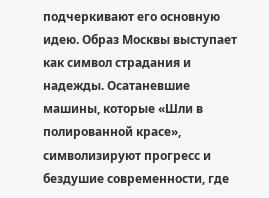подчеркивают его основную идею. Образ Москвы выступает как символ страдания и надежды. Осатаневшие машины, которые «Шли в полированной красе», символизируют прогресс и бездушие современности, где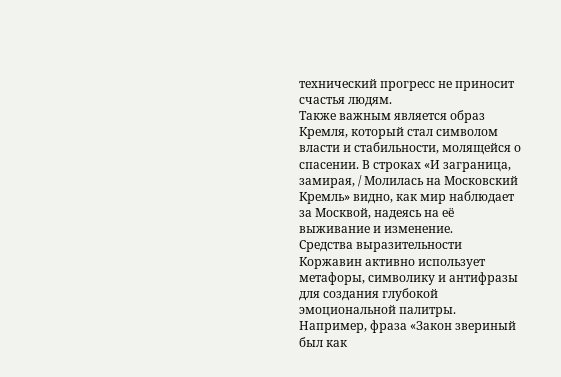технический прогресс не приносит счастья людям.
Также важным является образ Кремля, который стал символом власти и стабильности, молящейся о спасении. В строках «И заграница, замирая, / Молилась на Московский Кремль» видно, как мир наблюдает за Москвой, надеясь на её выживание и изменение.
Средства выразительности
Коржавин активно использует метафоры, символику и антифразы для создания глубокой эмоциональной палитры. Например, фраза «Закон звериный был как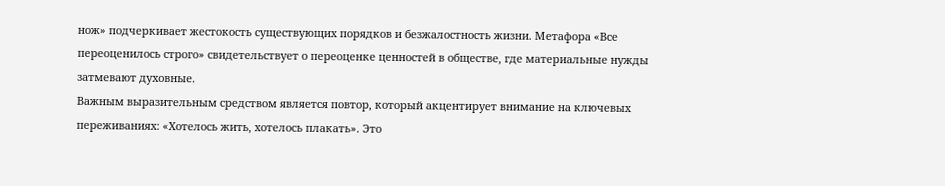нож» подчеркивает жестокость существующих порядков и безжалостность жизни. Метафора «Все переоценилось строго» свидетельствует о переоценке ценностей в обществе, где материальные нужды затмевают духовные.
Важным выразительным средством является повтор, который акцентирует внимание на ключевых переживаниях: «Хотелось жить, хотелось плакать». Это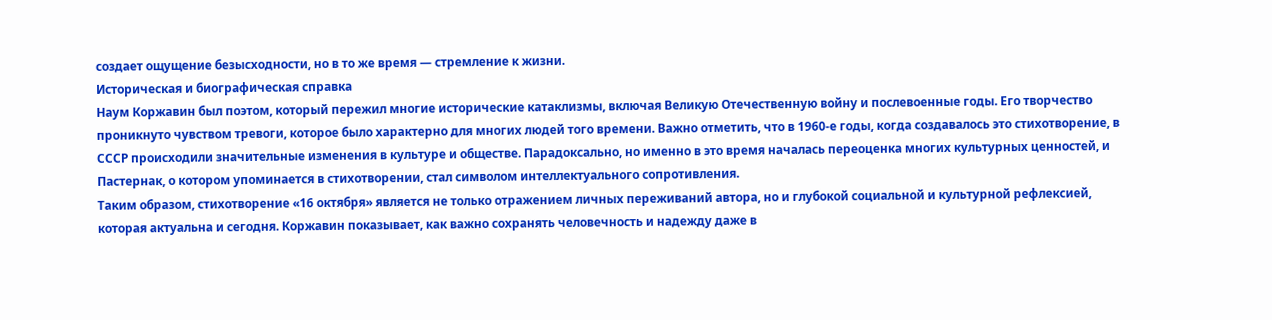создает ощущение безысходности, но в то же время — стремление к жизни.
Историческая и биографическая справка
Наум Коржавин был поэтом, который пережил многие исторические катаклизмы, включая Великую Отечественную войну и послевоенные годы. Его творчество проникнуто чувством тревоги, которое было характерно для многих людей того времени. Важно отметить, что в 1960-е годы, когда создавалось это стихотворение, в СССР происходили значительные изменения в культуре и обществе. Парадоксально, но именно в это время началась переоценка многих культурных ценностей, и Пастернак, о котором упоминается в стихотворении, стал символом интеллектуального сопротивления.
Таким образом, стихотворение «16 октября» является не только отражением личных переживаний автора, но и глубокой социальной и культурной рефлексией, которая актуальна и сегодня. Коржавин показывает, как важно сохранять человечность и надежду даже в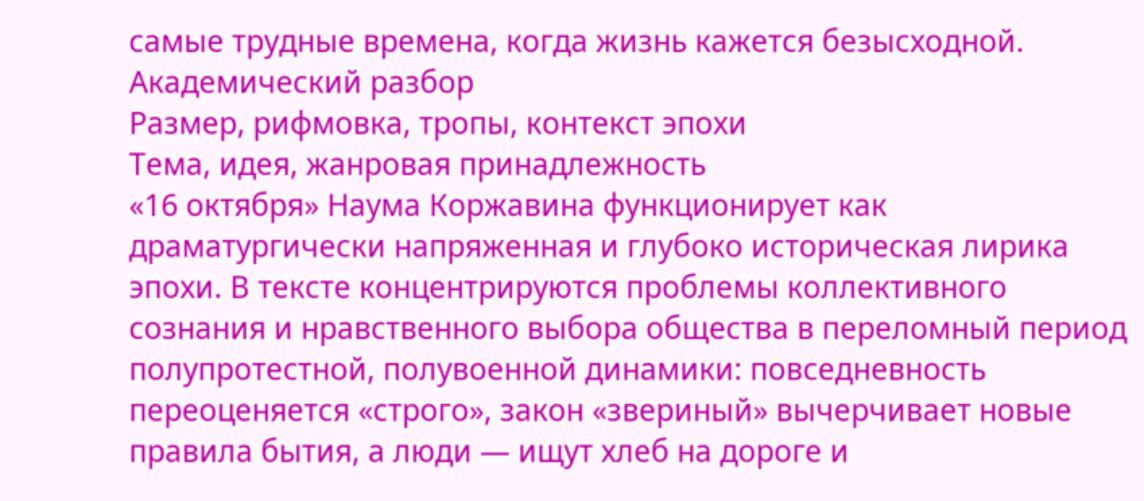самые трудные времена, когда жизнь кажется безысходной.
Академический разбор
Размер, рифмовка, тропы, контекст эпохи
Тема, идея, жанровая принадлежность
«16 октября» Наума Коржавина функционирует как драматургически напряженная и глубоко историческая лирика эпохи. В тексте концентрируются проблемы коллективного сознания и нравственного выбора общества в переломный период полупротестной, полувоенной динамики: повседневность переоценяется «строго», закон «звериный» вычерчивает новые правила бытия, а люди — ищут хлеб на дороге и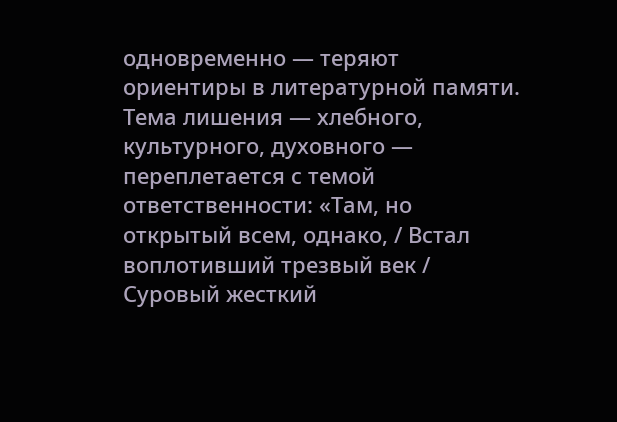одновременно — теряют ориентиры в литературной памяти. Тема лишения — хлебного, культурного, духовного — переплетается с темой ответственности: «Там, но открытый всем, однако, / Встал воплотивший трезвый век / Суровый жесткий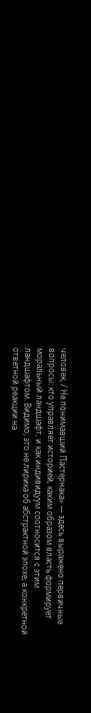человек, / Не понимавший Пастернака» — здесь выражено первичные вопросы: кто управляет историей, каким образом власть формирует моральный ландшафт, и как индивидуум соотносится с этим ландшафтом. Видимо, это не лирика об абстрактной эпохе, а конкретной ответной реакции на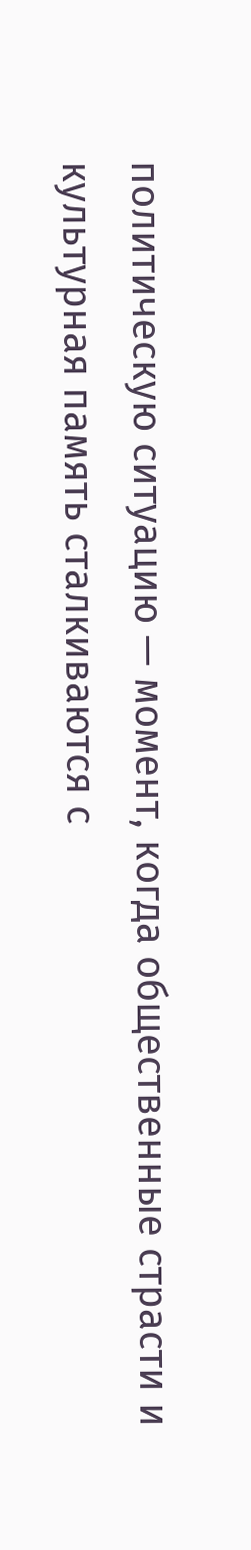политическую ситуацию — момент, когда общественные страсти и культурная память сталкиваются с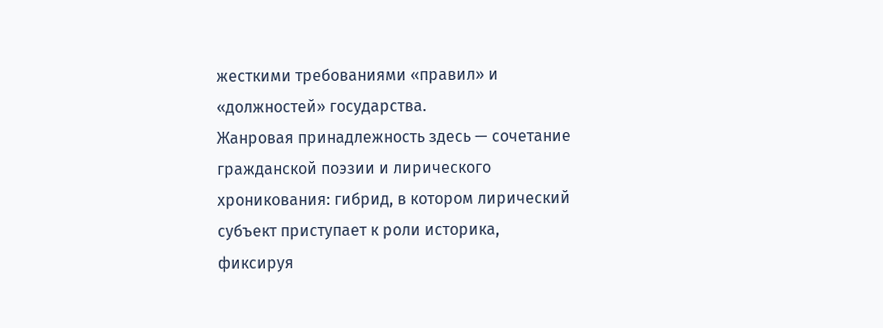жесткими требованиями «правил» и «должностей» государства.
Жанровая принадлежность здесь — сочетание гражданской поэзии и лирического хроникования: гибрид, в котором лирический субъект приступает к роли историка, фиксируя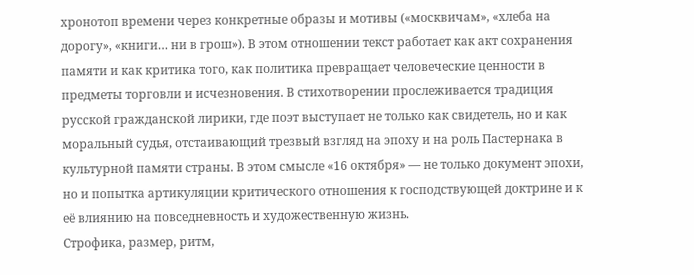хронотоп времени через конкретные образы и мотивы («москвичам», «хлеба на дорогу», «книги… ни в грош»). В этом отношении текст работает как акт сохранения памяти и как критика того, как политика превращает человеческие ценности в предметы торговли и исчезновения. В стихотворении прослеживается традиция русской гражданской лирики, где поэт выступает не только как свидетель, но и как моральный судья, отстаивающий трезвый взгляд на эпоху и на роль Пастернака в культурной памяти страны. В этом смысле «16 октября» — не только документ эпохи, но и попытка артикуляции критического отношения к господствующей доктрине и к её влиянию на повседневность и художественную жизнь.
Строфика, размер, ритм,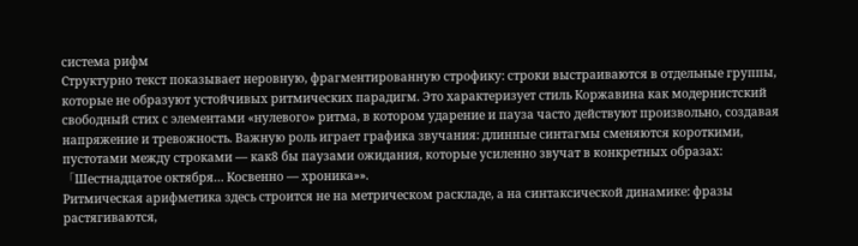система рифм
Структурно текст показывает неровную, фрагментированную строфику: строки выстраиваются в отдельные группы, которые не образуют устойчивых ритмических парадигм. Это характеризует стиль Коржавина как модернистский свободный стих с элементами «нулевого» ритма, в котором ударение и пауза часто действуют произвольно, создавая напряжение и тревожность. Важную роль играет графика звучания: длинные синтагмы сменяются короткими, пустотами между строками — как8 бы паузами ожидания, которые усиленно звучат в конкретных образах:「Шестнадцатое октября… Косвенно — хроника»».
Ритмическая арифметика здесь строится не на метрическом раскладе, а на синтаксической динамике: фразы растягиваются,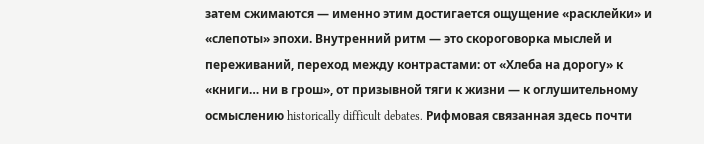затем сжимаются — именно этим достигается ощущение «расклейки» и «слепоты» эпохи. Внутренний ритм — это скороговорка мыслей и переживаний, переход между контрастами: от «Хлеба на дорогу» к «книги… ни в грош», от призывной тяги к жизни — к оглушительному осмыслению historically difficult debates. Рифмовая связанная здесь почти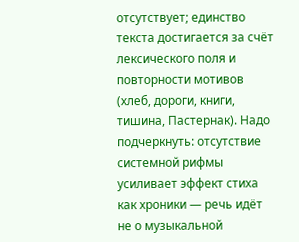отсутствует; единство текста достигается за счёт лексического поля и повторности мотивов (хлеб, дороги, книги, тишина, Пастернак). Надо подчеркнуть: отсутствие системной рифмы усиливает эффект стиха как хроники — речь идёт не о музыкальной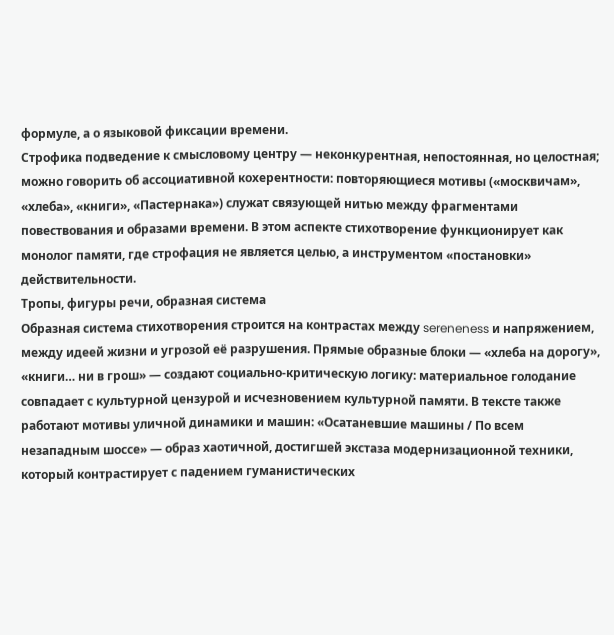формуле, а о языковой фиксации времени.
Строфика подведение к смысловому центру — неконкурентная, непостоянная, но целостная; можно говорить об ассоциативной кохерентности: повторяющиеся мотивы («москвичам», «хлеба», «книги», «Пастернака») служат связующей нитью между фрагментами повествования и образами времени. В этом аспекте стихотворение функционирует как монолог памяти, где строфация не является целью, а инструментом «постановки» действительности.
Тропы, фигуры речи, образная система
Образная система стихотворения строится на контрастах между sereneness и напряжением, между идеей жизни и угрозой её разрушения. Прямые образные блоки — «хлеба на дорогу», «книги… ни в грош» — создают социально-критическую логику: материальное голодание совпадает с культурной цензурой и исчезновением культурной памяти. В тексте также работают мотивы уличной динамики и машин: «Осатаневшие машины / По всем незападным шоссе» — образ хаотичной, достигшей экстаза модернизационной техники, который контрастирует с падением гуманистических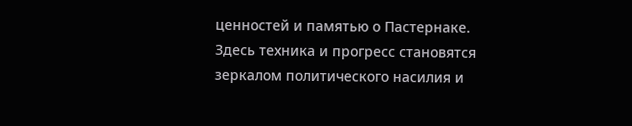ценностей и памятью о Пастернаке. Здесь техника и прогресс становятся зеркалом политического насилия и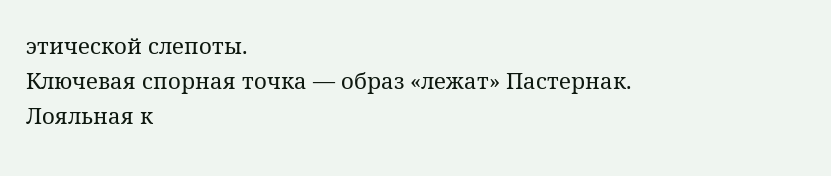этической слепоты.
Ключевая спорная точка — образ «лежат» Пастернак. Лояльная к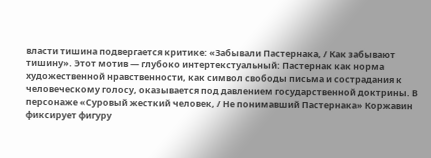власти тишина подвергается критике: «Забывали Пастернака, / Как забывают тишину». Этот мотив — глубоко интертекстуальный: Пастернак как норма художественной нравственности, как символ свободы письма и сострадания к человеческому голосу, оказывается под давлением государственной доктрины. В персонаже «Суровый жесткий человек, / Не понимавший Пастернака» Коржавин фиксирует фигуру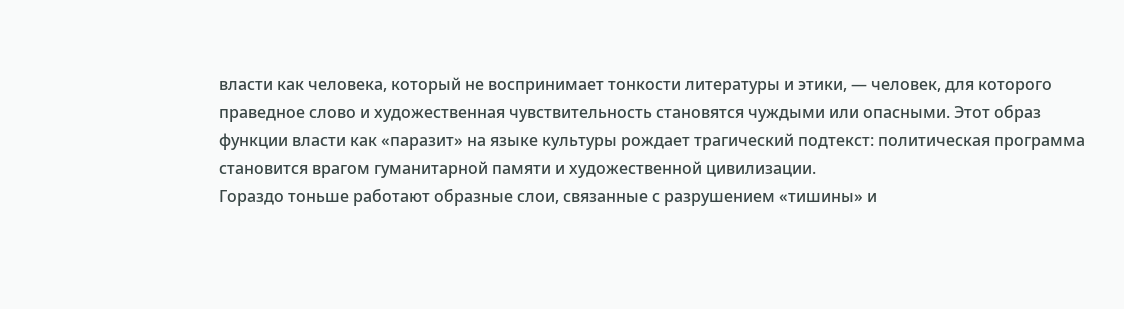власти как человека, который не воспринимает тонкости литературы и этики, — человек, для которого праведное слово и художественная чувствительность становятся чуждыми или опасными. Этот образ функции власти как «паразит» на языке культуры рождает трагический подтекст: политическая программа становится врагом гуманитарной памяти и художественной цивилизации.
Гораздо тоньше работают образные слои, связанные с разрушением «тишины» и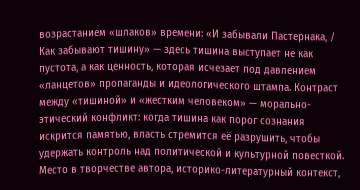возрастанием «шлаков» времени: «И забывали Пастернака, / Как забывают тишину» — здесь тишина выступает не как пустота, а как ценность, которая исчезает под давлением «ланцетов» пропаганды и идеологического штампа. Контраст между «тишиной» и «жестким человеком» — морально-этический конфликт: когда тишина как порог сознания искрится памятью, власть стремится её разрушить, чтобы удержать контроль над политической и культурной повесткой.
Место в творчестве автора, историко-литературный контекст,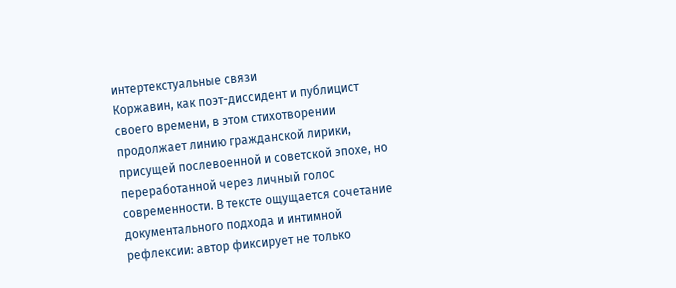интертекстуальные связи
Коржавин, как поэт-диссидент и публицист своего времени, в этом стихотворении продолжает линию гражданской лирики, присущей послевоенной и советской эпохе, но переработанной через личный голос современности. В тексте ощущается сочетание документального подхода и интимной рефлексии: автор фиксирует не только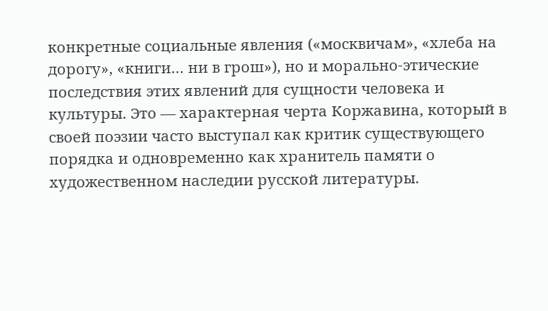конкретные социальные явления («москвичам», «хлеба на дорогу», «книги… ни в грош»), но и морально-этические последствия этих явлений для сущности человека и культуры. Это — характерная черта Коржавина, который в своей поэзии часто выступал как критик существующего порядка и одновременно как хранитель памяти о художественном наследии русской литературы.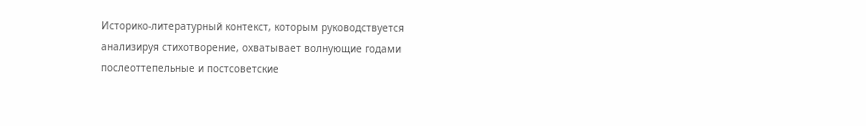Историко-литературный контекст, которым руководствуется анализируя стихотворение, охватывает волнующие годами послеоттепельные и постсоветские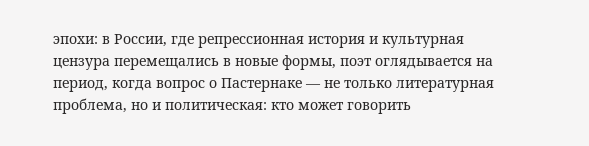эпохи: в России, где репрессионная история и культурная цензура перемещались в новые формы, поэт оглядывается на период, когда вопрос о Пастернаке — не только литературная проблема, но и политическая: кто может говорить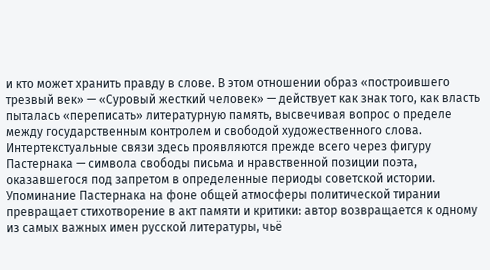и кто может хранить правду в слове. В этом отношении образ «построившего трезвый век» — «Суровый жесткий человек» — действует как знак того, как власть пыталась «переписать» литературную память, высвечивая вопрос о пределе между государственным контролем и свободой художественного слова.
Интертекстуальные связи здесь проявляются прежде всего через фигуру Пастернака — символа свободы письма и нравственной позиции поэта, оказавшегося под запретом в определенные периоды советской истории. Упоминание Пастернака на фоне общей атмосферы политической тирании превращает стихотворение в акт памяти и критики: автор возвращается к одному из самых важных имен русской литературы, чьё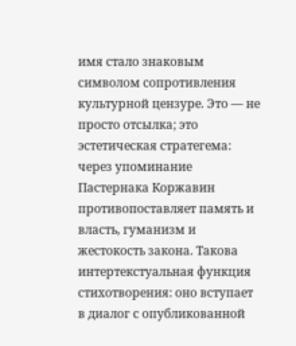имя стало знаковым символом сопротивления культурной цензуре. Это — не просто отсылка; это эстетическая стратегема: через упоминание Пастернака Коржавин противопоставляет память и власть, гуманизм и жестокость закона. Такова интертекстуальная функция стихотворения: оно вступает в диалог с опубликованной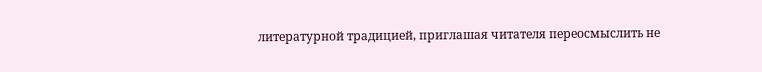литературной традицией, приглашая читателя переосмыслить не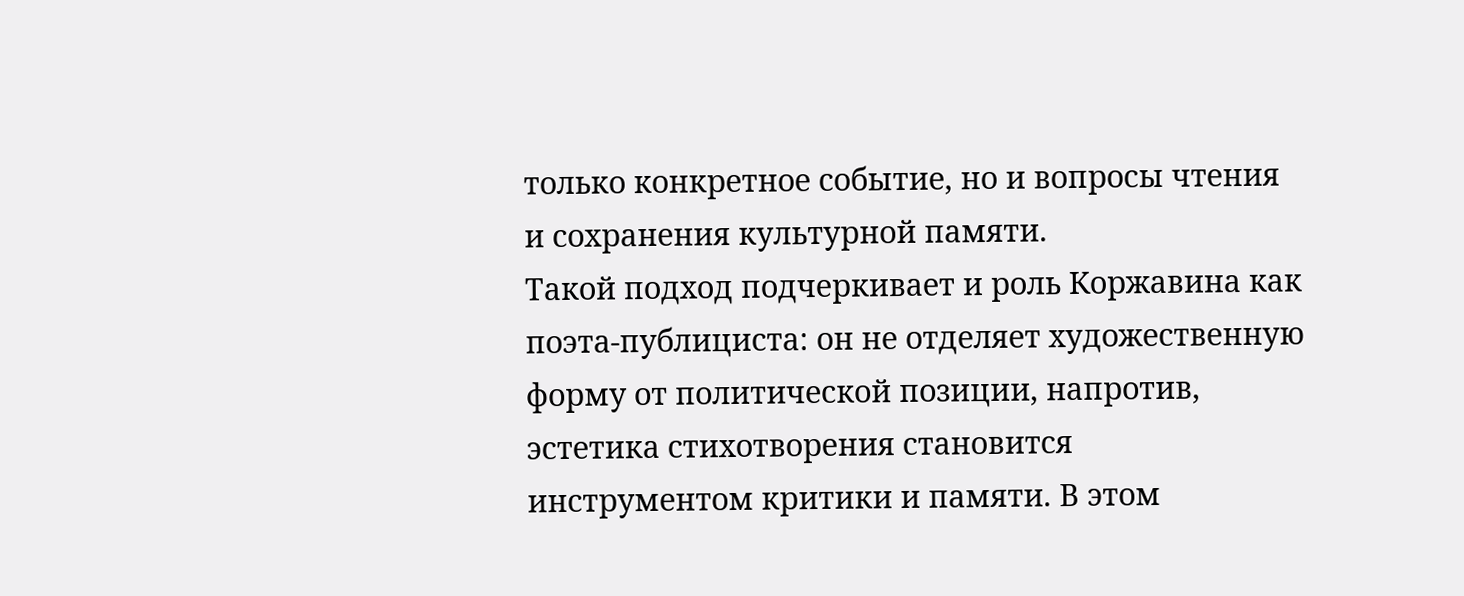только конкретное событие, но и вопросы чтения и сохранения культурной памяти.
Такой подход подчеркивает и роль Коржавина как поэта-публициста: он не отделяет художественную форму от политической позиции, напротив, эстетика стихотворения становится инструментом критики и памяти. В этом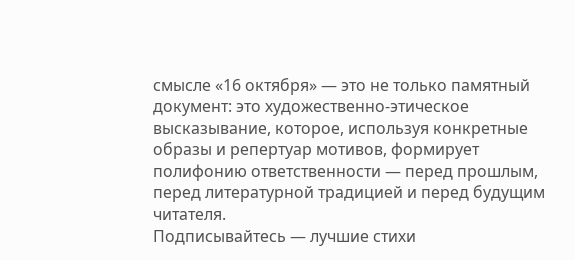смысле «16 октября» — это не только памятный документ: это художественно-этическое высказывание, которое, используя конкретные образы и репертуар мотивов, формирует полифонию ответственности — перед прошлым, перед литературной традицией и перед будущим читателя.
Подписывайтесь — лучшие стихи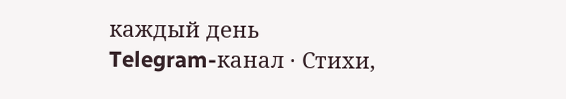каждый день
Telegram-канал · Стихи,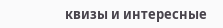квизы и интересные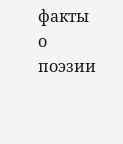факты о поэзии